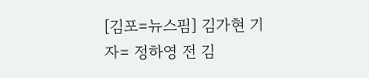[김포=뉴스핌] 김가현 기자= 정하영 전 김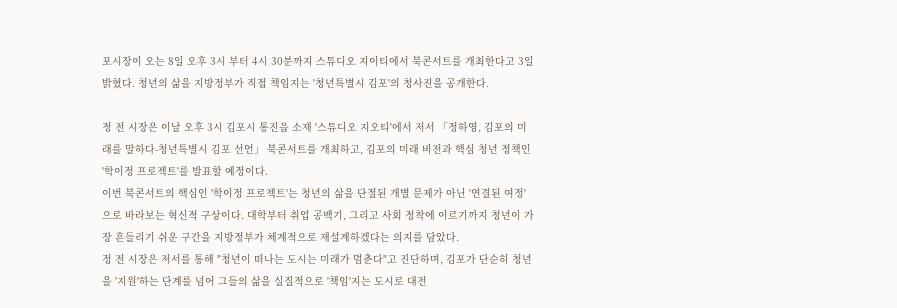포시장이 오는 8일 오후 3시 부터 4시 30분까지 스튜디오 지이티에서 북콘서트를 개최한다고 3일 밝혔다. 청년의 삶을 지방정부가 직접 책임지는 '청년특별시 김포'의 청사진을 공개한다.

정 전 시장은 이날 오후 3시 김포시 통진읍 소재 '스튜디오 지오티'에서 저서 「정하영, 김포의 미래를 말하다-청년특별시 김포 선언」 북콘서트를 개최하고, 김포의 미래 비전과 핵심 청년 정책인 '학이정 프로젝트'를 발표할 예정이다.
이번 북콘서트의 핵심인 '학이정 프로젝트'는 청년의 삶을 단절된 개별 문제가 아닌 '연결된 여정'으로 바라보는 혁신적 구상이다. 대학부터 취업 공백기, 그리고 사회 정착에 이르기까지 청년이 가장 흔들리기 쉬운 구간을 지방정부가 체계적으로 재설계하겠다는 의지를 담았다.
정 전 시장은 저서를 통해 "청년이 떠나는 도시는 미래가 멈춘다"고 진단하며, 김포가 단순히 청년을 '지원'하는 단계를 넘어 그들의 삶을 실질적으로 '책임'지는 도시로 대전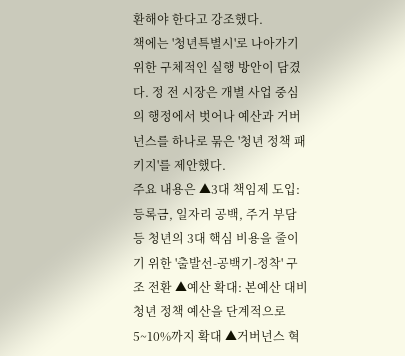환해야 한다고 강조했다.
책에는 '청년특별시'로 나아가기 위한 구체적인 실행 방안이 담겼다. 정 전 시장은 개별 사업 중심의 행정에서 벗어나 예산과 거버넌스를 하나로 묶은 '청년 정책 패키지'를 제안했다.
주요 내용은 ▲3대 책임제 도입: 등록금, 일자리 공백, 주거 부담 등 청년의 3대 핵심 비용을 줄이기 위한 '출발선-공백기-정착' 구조 전환 ▲예산 확대: 본예산 대비 청년 정책 예산을 단계적으로 5~10%까지 확대 ▲거버넌스 혁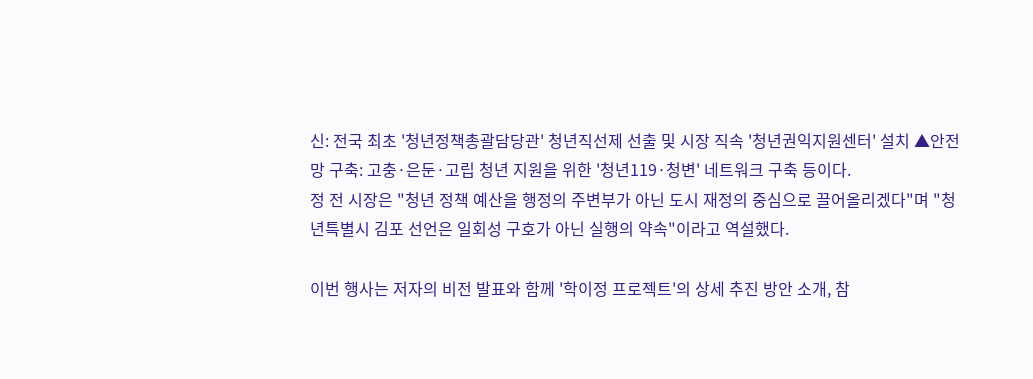신: 전국 최초 '청년정책총괄담당관' 청년직선제 선출 및 시장 직속 '청년권익지원센터' 설치 ▲안전망 구축: 고충·은둔·고립 청년 지원을 위한 '청년119·청변' 네트워크 구축 등이다.
정 전 시장은 "청년 정책 예산을 행정의 주변부가 아닌 도시 재정의 중심으로 끌어올리겠다"며 "청년특별시 김포 선언은 일회성 구호가 아닌 실행의 약속"이라고 역설했다.

이번 행사는 저자의 비전 발표와 함께 '학이정 프로젝트'의 상세 추진 방안 소개, 참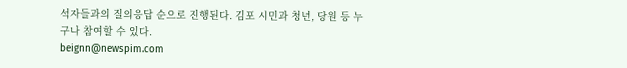석자들과의 질의응답 순으로 진행된다. 김포 시민과 청년, 당원 등 누구나 참여할 수 있다.
beignn@newspim.com